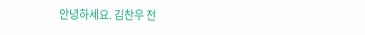안녕하세요. 김찬우 전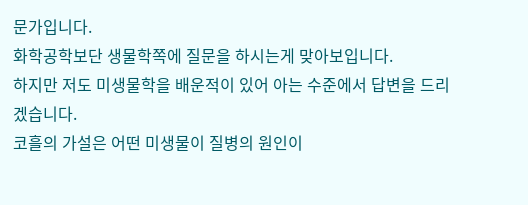문가입니다.
화학공학보단 생물학쪽에 질문을 하시는게 맞아보입니다.
하지만 저도 미생물학을 배운적이 있어 아는 수준에서 답변을 드리겠습니다.
코흘의 가설은 어떤 미생물이 질병의 원인이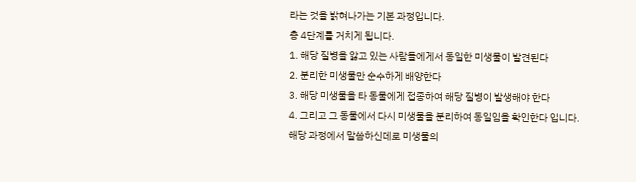라는 것을 밝혀나가는 기본 과정입니다.
총 4단계를 거치게 됩니다.
1. 해당 질병을 앓고 있는 사람들에게서 동일한 미생물이 발견된다
2. 분리한 미생물만 순수하게 배양한다
3. 해당 미생물을 타 동물에게 접종하여 해당 질병이 발생해야 한다
4. 그리고 그 동물에서 다시 미생물을 분리하여 동일임을 확인한다 입니다.
해당 과정에서 말씀하신데로 미생물의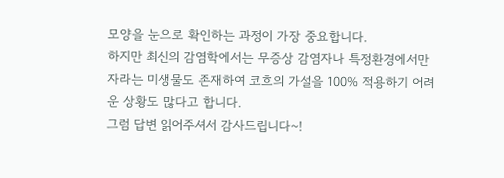모양을 눈으로 확인하는 과정이 가장 중요합니다.
하지만 최신의 감염학에서는 무증상 감염자나 특정환경에서만 자라는 미생물도 존재하여 코흐의 가설을 100% 적용하기 어려운 상황도 많다고 합니다.
그럼 답변 읽어주셔서 감사드립니다~!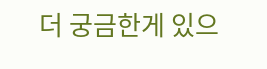더 궁금한게 있으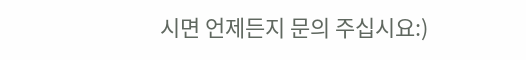시면 언제든지 문의 주십시요:)